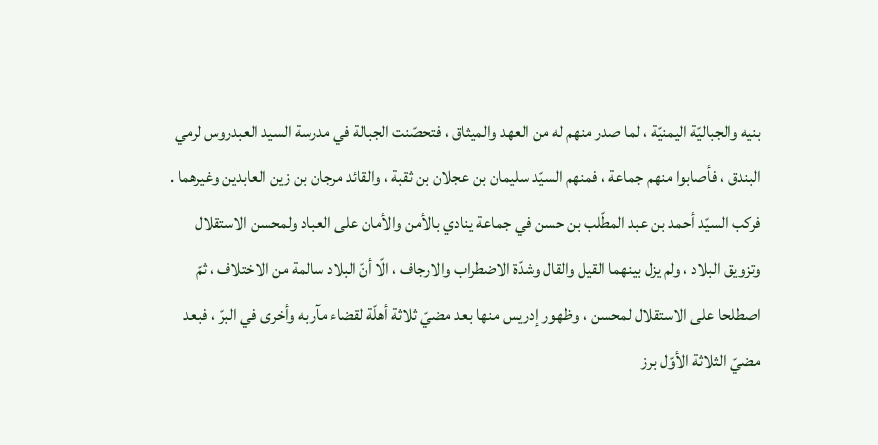بنيه والجباليّة اليمنيّة ، لما صدر منهم له من العهد والميثاق ، فتحصّنت الجبالة في مدرسة السيد العبدروس لرمي البندق ، فأصابوا منهم جماعة ، فمنهم السيّد سليمان بن عجلان بن ثقبة ، والقائد مرجان بن زين العابدين وغيرهما .
فركب السيّد أحمد بن عبد المطّلب بن حسن في جماعة ينادي بالأمن والأمان على العباد ولمحسن الاستقلال وتزويق البلاد ، ولم يزل بينهما القيل والقال وشدّة الاضطراب والارجاف ، الّا أنّ البلاد سالمة من الاختلاف ، ثمّ اصطلحا على الاستقلال لمحسن ، وظهور إدريس منها بعد مضيّ ثلاثة أهلّة لقضاء مآربه وأخرى في البرّ ، فبعد مضيّ الثلاثة الأوّل برز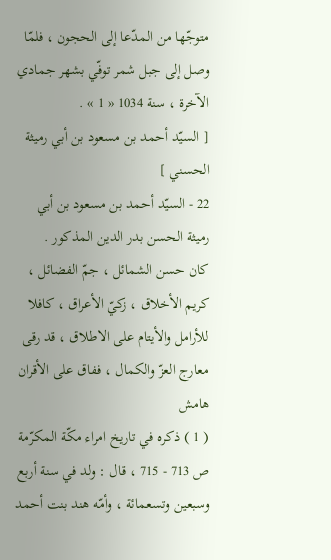متوجّها من المدّعا إلى الحجون ، فلمّا وصل إلى جبل شمر توفّي بشهر جمادي الآخرة ، سنة 1034 « 1 » .
[ السيّد أحمد بن مسعود بن أبي رميثة الحسني ]
22 - السيّد أحمد بن مسعود بن أبي رميثة الحسن بدر الدين المذكور .
كان حسن الشمائل ، جمّ الفضائل ، كريم الأخلاق ، زكيّ الأعراق ، كافلا للأرامل والأيتام على الاطلاق ، قد رقى معارج العزّ والكمال ، ففاق على الأقران
هامش
( 1 ) ذكره في تاريخ امراء مكّة المكرّمة ص 713 - 715 ، قال : ولد في سنة أربع وسبعين وتسعمائة ، وأمّه هند بنت أحمد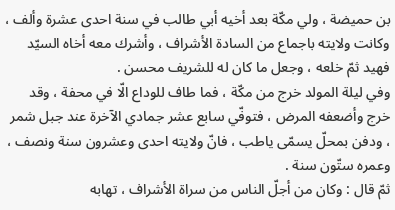بن حميضة ، ولي مكّة بعد أخيه أبي طالب في سنة احدى عشرة وألف ، وكانت ولايته باجماع من السادة الأشراف ، وأشرك معه أخاه السيّد فهيد ثمّ خلعه ، وجعل ما كان له للشريف محسن .
وفي ليلة المولد خرج من مكّة ، فما طاف للوداع الّا في محفة ، وقد خرج وأضعفه المرض ، فتوفّي سابع عشر جمادي الآخرة عند جبل شمر ، ودفن بمحلّ يسمّى ياطب ، فانّ ولايته احدى وعشرون سنة ونصف ، وعمره ستّون سنة .
ثمّ قال : وكان من أجلّ الناس من سراة الأشراف ، تهابه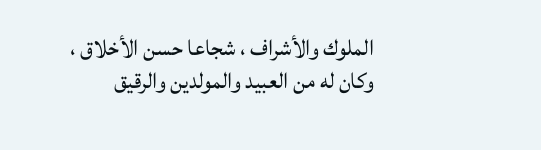الملوك والأشراف ، شجاعا حسن الأخلاق ، وكان له من العبيد والمولدين والرقيق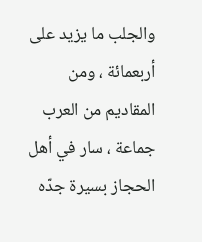والجلب ما يزيد على أربعمائة ، ومن المقاديم من العرب جماعة ، سار في أهل الحجاز بسيرة جدّه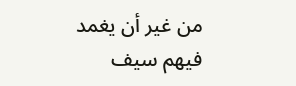من غير أن يغمد فيهم سيف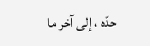حدّه ، إلى آخر ما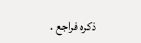ذكره فراجع .